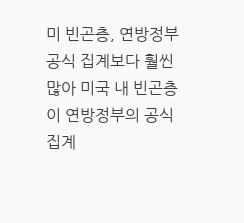미 빈곤층, 연방정부 공식 집계보다 훨씬 많아 미국 내 빈곤층이 연방정부의 공식 집계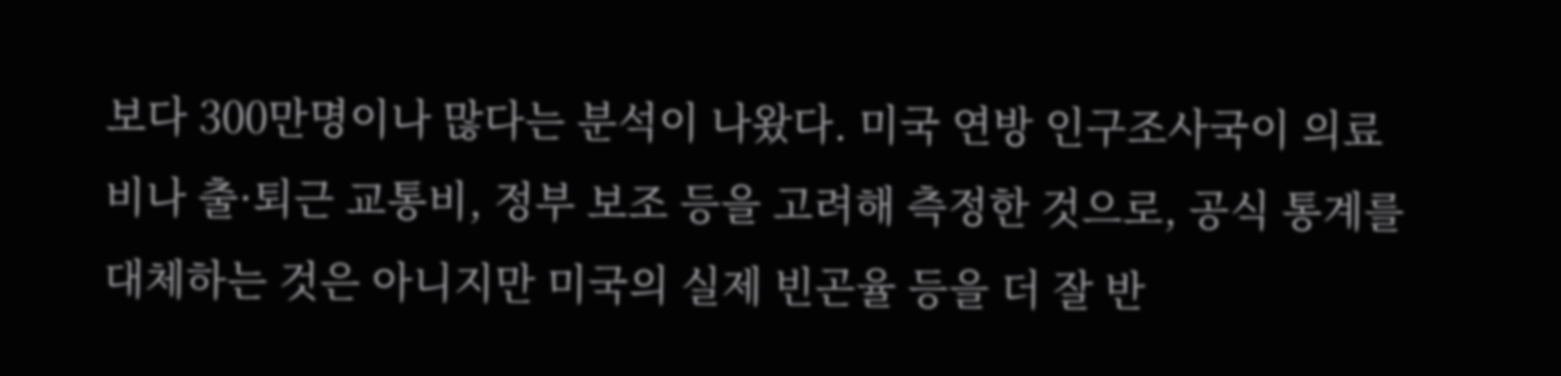보다 300만명이나 많다는 분석이 나왔다. 미국 연방 인구조사국이 의료비나 출·퇴근 교통비, 정부 보조 등을 고려해 측정한 것으로, 공식 통계를 대체하는 것은 아니지만 미국의 실제 빈곤율 등을 더 잘 반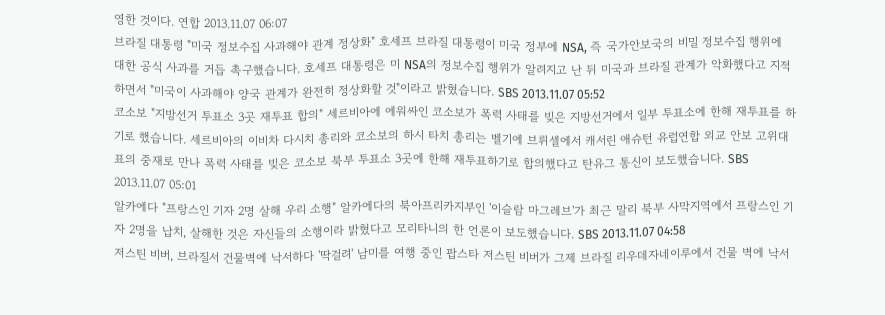영한 것이다. 연합 2013.11.07 06:07
브라질 대통령 "미국 정보수집 사과해야 관계 정상화" 호세프 브라질 대통령이 미국 정부에 NSA, 즉 국가안보국의 비밀 정보수집 행위에 대한 공식 사과를 거듭 촉구했습니다. 호세프 대통령은 미 NSA의 정보수집 행위가 알려지고 난 뒤 미국과 브라질 관계가 악화했다고 지적하면서 "미국이 사과해야 양국 관계가 완전히 정상화할 것"이라고 밝혔습니다. SBS 2013.11.07 05:52
코소보 "지방선거 투표소 3곳 재투표 합의" 세르비아에 에워싸인 코소보가 폭력 사태를 빚은 지방선거에서 일부 투표소에 한해 재투표를 하기로 했습니다. 세르비아의 이비차 다시치 총리와 코소보의 하시 타치 총리는 벨기에 브뤼셀에서 캐서린 애슈턴 유럽연합 외교 안보 고위대표의 중재로 만나 폭력 사태를 빚은 코소보 북부 투표소 3곳에 한해 재투표하기로 합의했다고 탄유그 통신이 보도했습니다. SBS 2013.11.07 05:01
알카에다 "프랑스인 기자 2명 살해 우리 소행" 알카에다의 북아프리카지부인 '이슬람 마그레브'가 최근 말리 북부 사막지역에서 프랑스인 기자 2명을 납치, 살해한 것은 자신들의 소행이라 밝혔다고 모리타니의 한 언론이 보도했습니다. SBS 2013.11.07 04:58
저스틴 비버, 브라질서 건물벽에 낙서하다 '딱걸려' 남미를 여행 중인 팝스타 저스틴 비버가 그제 브라질 리우데자네이루에서 건물 벽에 낙서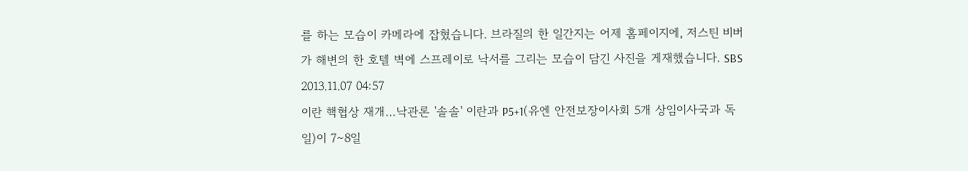를 하는 모습이 카메라에 잡혔습니다. 브라질의 한 일간지는 어제 홈페이지에, 저스틴 비버가 해변의 한 호텔 벽에 스프레이로 낙서를 그리는 모습이 담긴 사진을 게재했습니다. SBS 2013.11.07 04:57
이란 핵협상 재개…낙관론 '솔솔' 이란과 P5+1(유엔 안전보장이사회 5개 상임이사국과 독일)이 7∼8일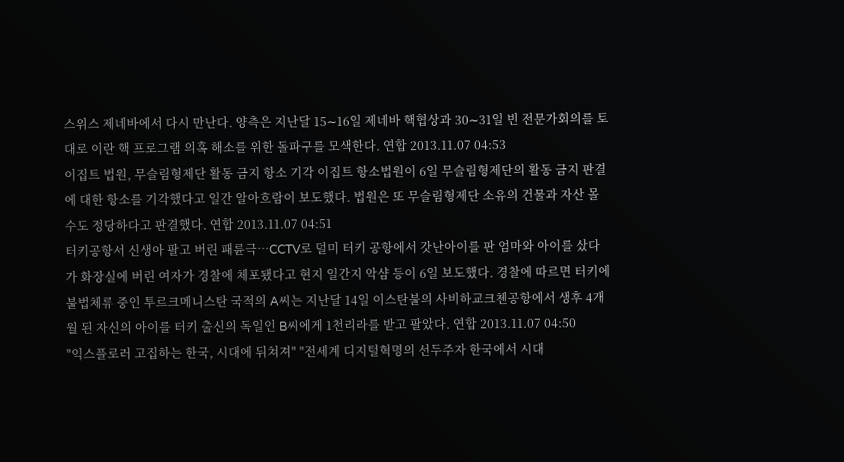스위스 제네바에서 다시 만난다. 양측은 지난달 15∼16일 제네바 핵협상과 30∼31일 빈 전문가회의를 토대로 이란 핵 프로그램 의혹 해소를 위한 돌파구를 모색한다. 연합 2013.11.07 04:53
이집트 법원, 무슬림형제단 활동 금지 항소 기각 이집트 항소법원이 6일 무슬림형제단의 활동 금지 판결에 대한 항소를 기각했다고 일간 알아흐람이 보도했다. 법원은 또 무슬림형제단 소유의 건물과 자산 몰수도 정당하다고 판결했다. 연합 2013.11.07 04:51
터키공항서 신생아 팔고 버린 패륜극…CCTV로 덜미 터키 공항에서 갓난아이를 판 엄마와 아이를 샀다가 화장실에 버린 여자가 경찰에 체포됐다고 현지 일간지 악샴 등이 6일 보도했다. 경찰에 따르면 터키에 불법체류 중인 투르크메니스탄 국적의 A씨는 지난달 14일 이스탄불의 사비하교크첸공항에서 생후 4개월 된 자신의 아이를 터키 출신의 독일인 B씨에게 1천리라를 받고 팔았다. 연합 2013.11.07 04:50
"익스플로러 고집하는 한국, 시대에 뒤쳐져" "전세계 디지털혁명의 선두주자 한국에서 시대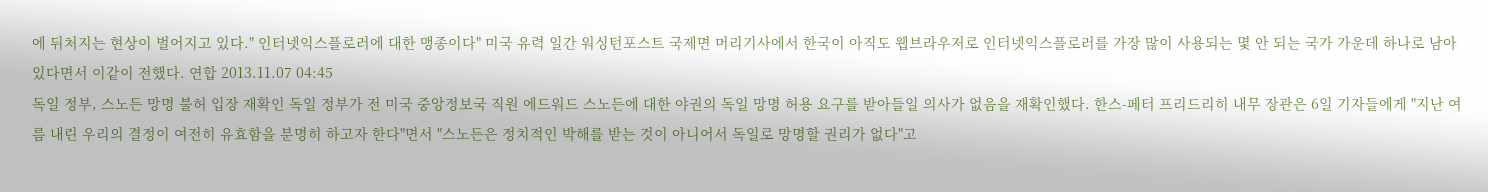에 뒤처지는 현상이 벌어지고 있다." 인터넷익스플로러에 대한 맹종이다" 미국 유력 일간 워싱턴포스트 국제면 머리기사에서 한국이 아직도 웹브라우저로 인터넷익스플로러를 가장 많이 사용되는 몇 안 되는 국가 가운데 하나로 남아있다면서 이같이 전했다. 연합 2013.11.07 04:45
독일 정부, 스노든 망명 불허 입장 재확인 독일 정부가 전 미국 중앙정보국 직원 에드워드 스노든에 대한 야권의 독일 망명 허용 요구를 받아들일 의사가 없음을 재확인했다. 한스-페터 프리드리히 내무 장관은 6일 기자들에게 "지난 여름 내린 우리의 결정이 여전히 유효함을 분명히 하고자 한다"면서 "스노든은 정치적인 박해를 받는 것이 아니어서 독일로 망명할 권리가 없다"고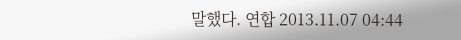말했다. 연합 2013.11.07 04:44